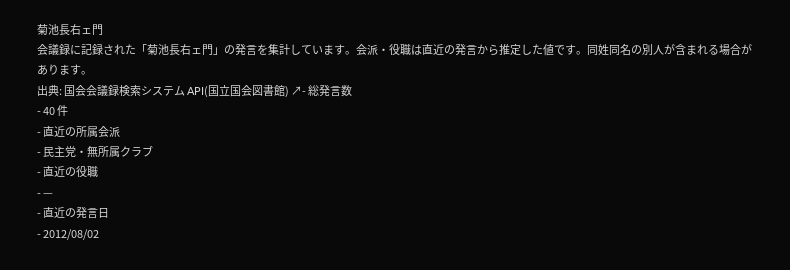菊池長右ェ門
会議録に記録された「菊池長右ェ門」の発言を集計しています。会派・役職は直近の発言から推定した値です。同姓同名の別人が含まれる場合があります。
出典: 国会会議録検索システム API(国立国会図書館) ↗- 総発言数
- 40 件
- 直近の所属会派
- 民主党・無所属クラブ
- 直近の役職
- —
- 直近の発言日
- 2012/08/02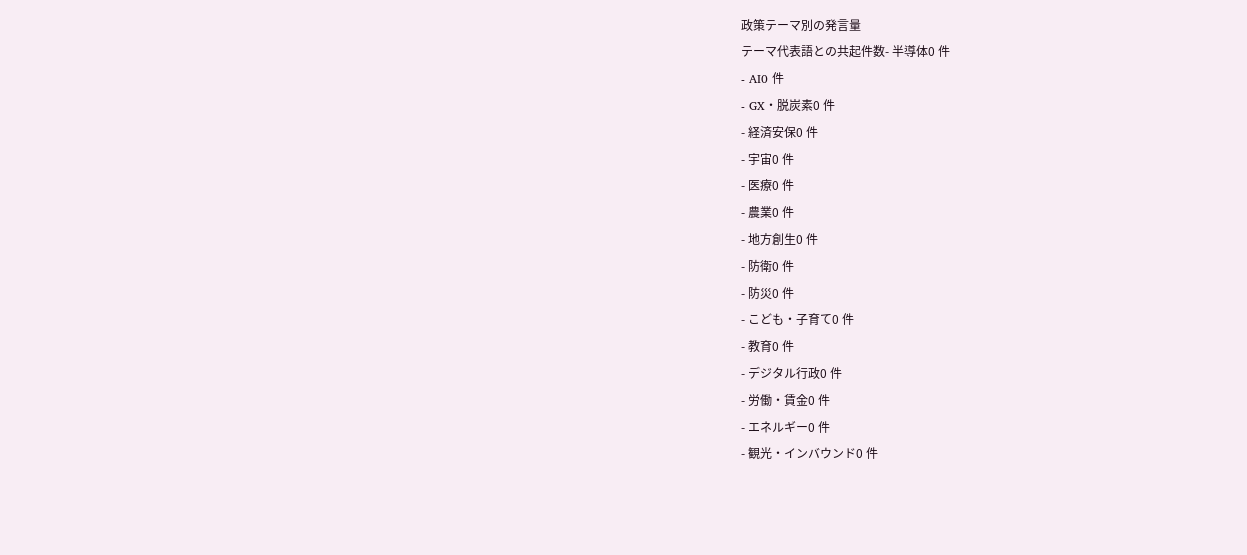政策テーマ別の発言量
テーマ代表語との共起件数- 半導体0 件
- AI0 件
- GX・脱炭素0 件
- 経済安保0 件
- 宇宙0 件
- 医療0 件
- 農業0 件
- 地方創生0 件
- 防衛0 件
- 防災0 件
- こども・子育て0 件
- 教育0 件
- デジタル行政0 件
- 労働・賃金0 件
- エネルギー0 件
- 観光・インバウンド0 件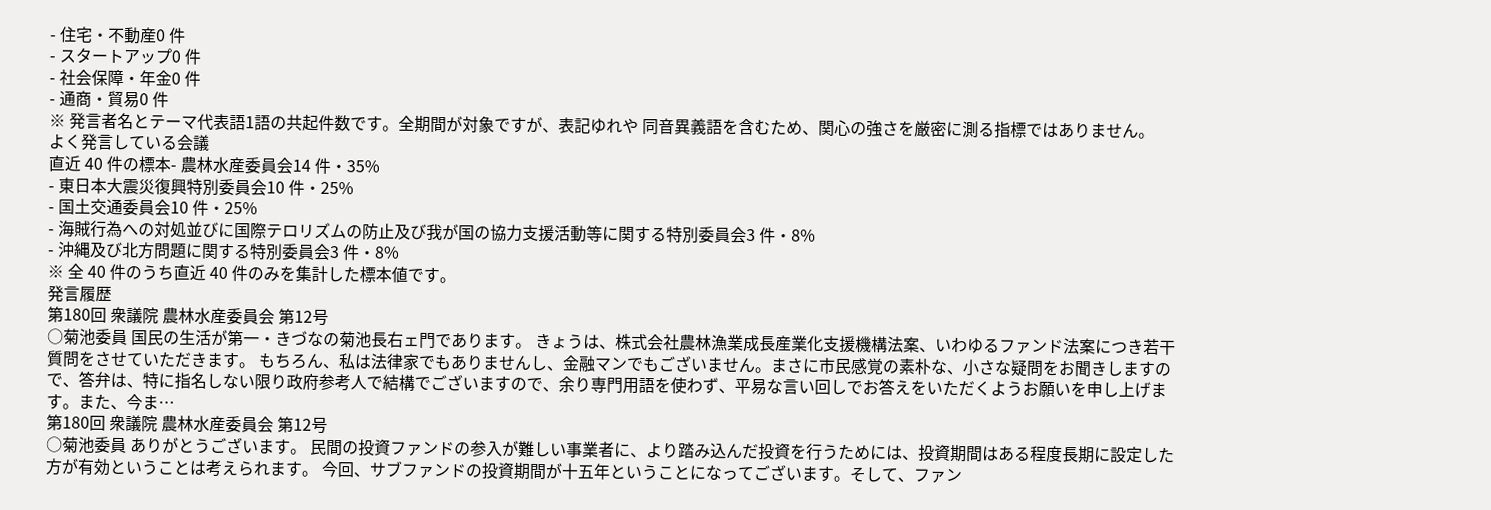- 住宅・不動産0 件
- スタートアップ0 件
- 社会保障・年金0 件
- 通商・貿易0 件
※ 発言者名とテーマ代表語1語の共起件数です。全期間が対象ですが、表記ゆれや 同音異義語を含むため、関心の強さを厳密に測る指標ではありません。
よく発言している会議
直近 40 件の標本- 農林水産委員会14 件・35%
- 東日本大震災復興特別委員会10 件・25%
- 国土交通委員会10 件・25%
- 海賊行為への対処並びに国際テロリズムの防止及び我が国の協力支援活動等に関する特別委員会3 件・8%
- 沖縄及び北方問題に関する特別委員会3 件・8%
※ 全 40 件のうち直近 40 件のみを集計した標本値です。
発言履歴
第180回 衆議院 農林水産委員会 第12号
○菊池委員 国民の生活が第一・きづなの菊池長右ェ門であります。 きょうは、株式会社農林漁業成長産業化支援機構法案、いわゆるファンド法案につき若干質問をさせていただきます。 もちろん、私は法律家でもありませんし、金融マンでもございません。まさに市民感覚の素朴な、小さな疑問をお聞きしますので、答弁は、特に指名しない限り政府参考人で結構でございますので、余り専門用語を使わず、平易な言い回しでお答えをいただくようお願いを申し上げます。また、今ま…
第180回 衆議院 農林水産委員会 第12号
○菊池委員 ありがとうございます。 民間の投資ファンドの参入が難しい事業者に、より踏み込んだ投資を行うためには、投資期間はある程度長期に設定した方が有効ということは考えられます。 今回、サブファンドの投資期間が十五年ということになってございます。そして、ファン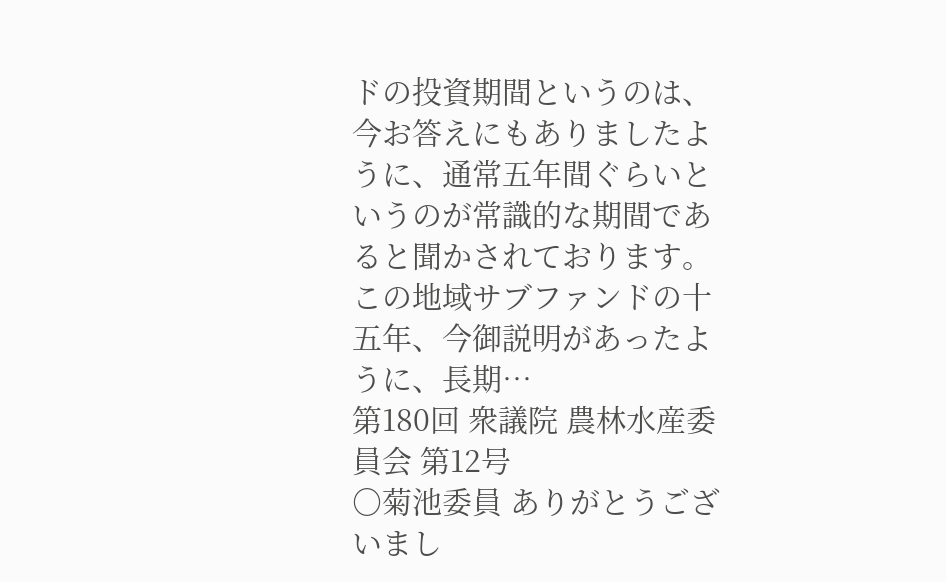ドの投資期間というのは、今お答えにもありましたように、通常五年間ぐらいというのが常識的な期間であると聞かされております。 この地域サブファンドの十五年、今御説明があったように、長期…
第180回 衆議院 農林水産委員会 第12号
○菊池委員 ありがとうございまし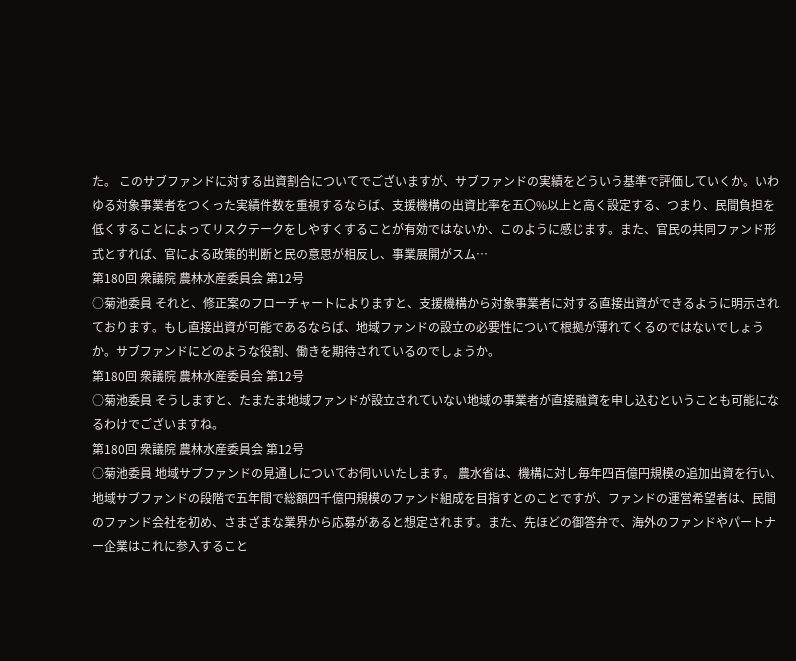た。 このサブファンドに対する出資割合についてでございますが、サブファンドの実績をどういう基準で評価していくか。いわゆる対象事業者をつくった実績件数を重視するならば、支援機構の出資比率を五〇%以上と高く設定する、つまり、民間負担を低くすることによってリスクテークをしやすくすることが有効ではないか、このように感じます。また、官民の共同ファンド形式とすれば、官による政策的判断と民の意思が相反し、事業展開がスム…
第180回 衆議院 農林水産委員会 第12号
○菊池委員 それと、修正案のフローチャートによりますと、支援機構から対象事業者に対する直接出資ができるように明示されております。もし直接出資が可能であるならば、地域ファンドの設立の必要性について根拠が薄れてくるのではないでしょうか。サブファンドにどのような役割、働きを期待されているのでしょうか。
第180回 衆議院 農林水産委員会 第12号
○菊池委員 そうしますと、たまたま地域ファンドが設立されていない地域の事業者が直接融資を申し込むということも可能になるわけでございますね。
第180回 衆議院 農林水産委員会 第12号
○菊池委員 地域サブファンドの見通しについてお伺いいたします。 農水省は、機構に対し毎年四百億円規模の追加出資を行い、地域サブファンドの段階で五年間で総額四千億円規模のファンド組成を目指すとのことですが、ファンドの運営希望者は、民間のファンド会社を初め、さまざまな業界から応募があると想定されます。また、先ほどの御答弁で、海外のファンドやパートナー企業はこれに参入すること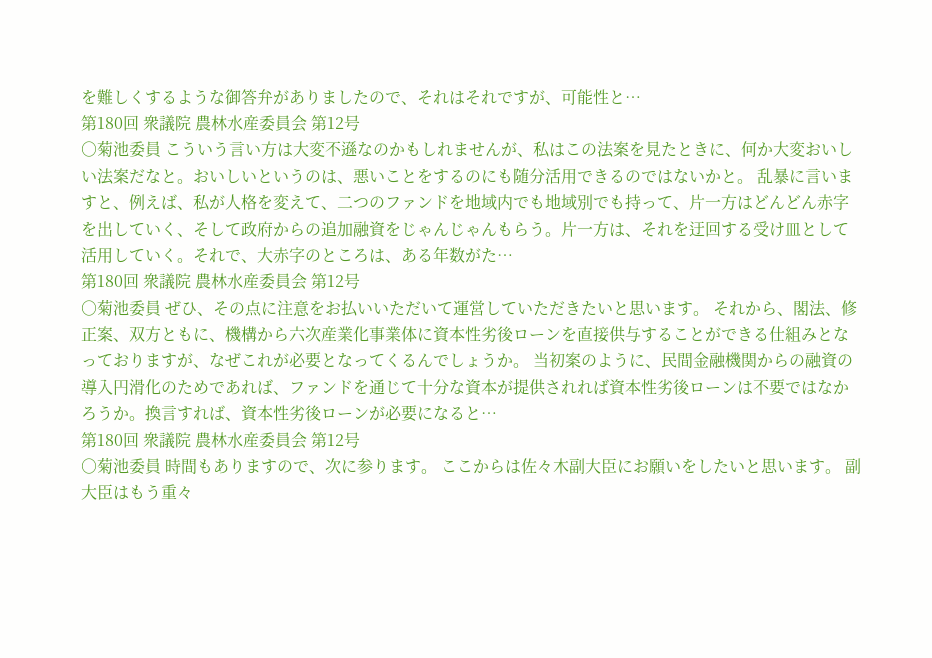を難しくするような御答弁がありましたので、それはそれですが、可能性と…
第180回 衆議院 農林水産委員会 第12号
○菊池委員 こういう言い方は大変不遜なのかもしれませんが、私はこの法案を見たときに、何か大変おいしい法案だなと。おいしいというのは、悪いことをするのにも随分活用できるのではないかと。 乱暴に言いますと、例えば、私が人格を変えて、二つのファンドを地域内でも地域別でも持って、片一方はどんどん赤字を出していく、そして政府からの追加融資をじゃんじゃんもらう。片一方は、それを迂回する受け皿として活用していく。それで、大赤字のところは、ある年数がた…
第180回 衆議院 農林水産委員会 第12号
○菊池委員 ぜひ、その点に注意をお払いいただいて運営していただきたいと思います。 それから、閣法、修正案、双方ともに、機構から六次産業化事業体に資本性劣後ローンを直接供与することができる仕組みとなっておりますが、なぜこれが必要となってくるんでしょうか。 当初案のように、民間金融機関からの融資の導入円滑化のためであれば、ファンドを通じて十分な資本が提供されれば資本性劣後ローンは不要ではなかろうか。換言すれば、資本性劣後ローンが必要になると…
第180回 衆議院 農林水産委員会 第12号
○菊池委員 時間もありますので、次に参ります。 ここからは佐々木副大臣にお願いをしたいと思います。 副大臣はもう重々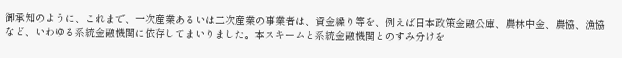御承知のように、これまで、一次産業あるいは二次産業の事業者は、資金繰り等を、例えば日本政策金融公庫、農林中金、農協、漁協など、いわゆる系統金融機関に依存してまいりました。本スキームと系統金融機関とのすみ分けを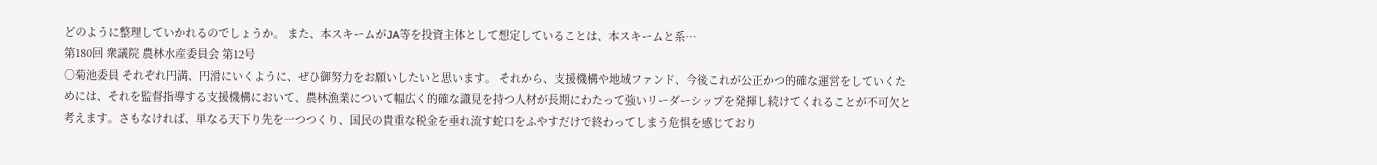どのように整理していかれるのでしょうか。 また、本スキームがJA等を投資主体として想定していることは、本スキームと系…
第180回 衆議院 農林水産委員会 第12号
○菊池委員 それぞれ円満、円滑にいくように、ぜひ御努力をお願いしたいと思います。 それから、支援機構や地域ファンド、今後これが公正かつ的確な運営をしていくためには、それを監督指導する支援機構において、農林漁業について幅広く的確な識見を持つ人材が長期にわたって強いリーダーシップを発揮し続けてくれることが不可欠と考えます。さもなければ、単なる天下り先を一つつくり、国民の貴重な税金を垂れ流す蛇口をふやすだけで終わってしまう危惧を感じており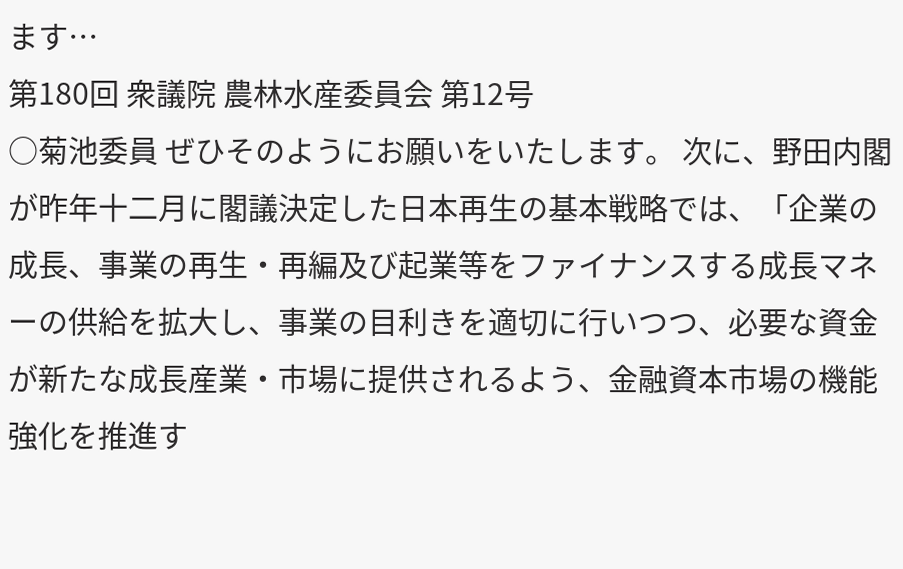ます…
第180回 衆議院 農林水産委員会 第12号
○菊池委員 ぜひそのようにお願いをいたします。 次に、野田内閣が昨年十二月に閣議決定した日本再生の基本戦略では、「企業の成長、事業の再生・再編及び起業等をファイナンスする成長マネーの供給を拡大し、事業の目利きを適切に行いつつ、必要な資金が新たな成長産業・市場に提供されるよう、金融資本市場の機能強化を推進す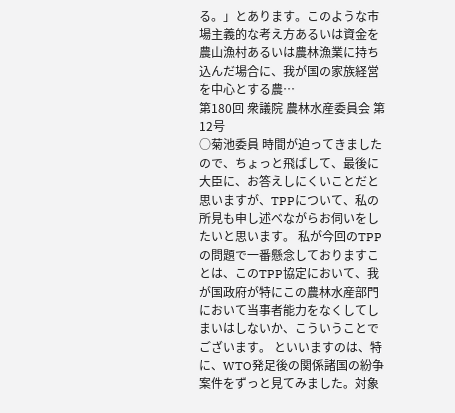る。」とあります。このような市場主義的な考え方あるいは資金を農山漁村あるいは農林漁業に持ち込んだ場合に、我が国の家族経営を中心とする農…
第180回 衆議院 農林水産委員会 第12号
○菊池委員 時間が迫ってきましたので、ちょっと飛ばして、最後に大臣に、お答えしにくいことだと思いますが、TPPについて、私の所見も申し述べながらお伺いをしたいと思います。 私が今回のTPPの問題で一番懸念しておりますことは、このTPP協定において、我が国政府が特にこの農林水産部門において当事者能力をなくしてしまいはしないか、こういうことでございます。 といいますのは、特に、WTO発足後の関係諸国の紛争案件をずっと見てみました。対象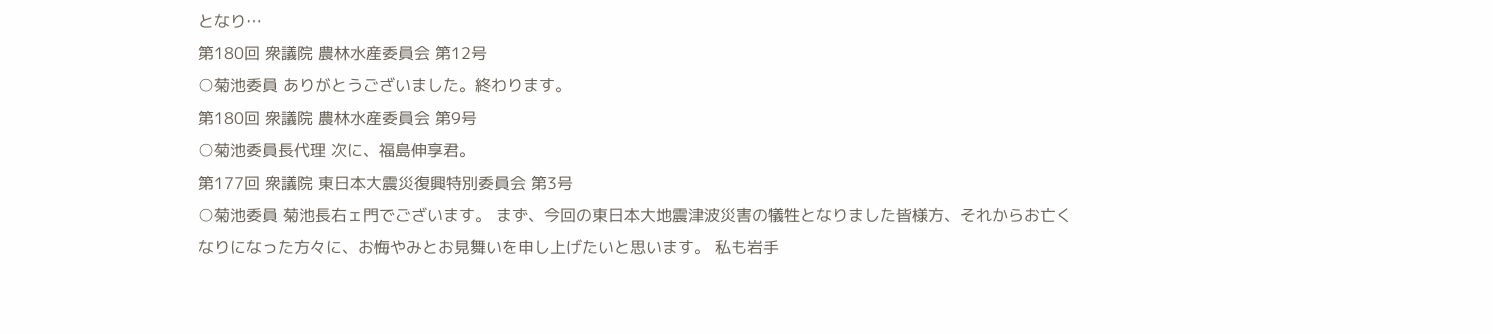となり…
第180回 衆議院 農林水産委員会 第12号
○菊池委員 ありがとうございました。終わります。
第180回 衆議院 農林水産委員会 第9号
○菊池委員長代理 次に、福島伸享君。
第177回 衆議院 東日本大震災復興特別委員会 第3号
○菊池委員 菊池長右ェ門でございます。 まず、今回の東日本大地震津波災害の犠牲となりました皆様方、それからお亡くなりになった方々に、お悔やみとお見舞いを申し上げたいと思います。 私も岩手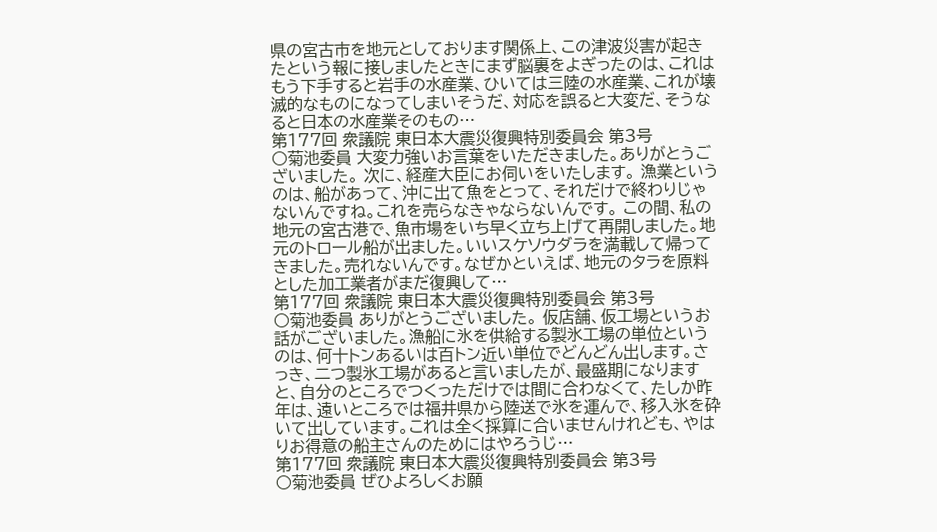県の宮古市を地元としております関係上、この津波災害が起きたという報に接しましたときにまず脳裏をよぎったのは、これはもう下手すると岩手の水産業、ひいては三陸の水産業、これが壊滅的なものになってしまいそうだ、対応を誤ると大変だ、そうなると日本の水産業そのもの…
第177回 衆議院 東日本大震災復興特別委員会 第3号
○菊池委員 大変力強いお言葉をいただきました。ありがとうございました。 次に、経産大臣にお伺いをいたします。 漁業というのは、船があって、沖に出て魚をとって、それだけで終わりじゃないんですね。これを売らなきゃならないんです。 この間、私の地元の宮古港で、魚市場をいち早く立ち上げて再開しました。地元のトロール船が出ました。いいスケソウダラを満載して帰ってきました。売れないんです。なぜかといえば、地元のタラを原料とした加工業者がまだ復興して…
第177回 衆議院 東日本大震災復興特別委員会 第3号
○菊池委員 ありがとうございました。 仮店舗、仮工場というお話がございました。漁船に氷を供給する製氷工場の単位というのは、何十トンあるいは百トン近い単位でどんどん出します。さっき、二つ製氷工場があると言いましたが、最盛期になりますと、自分のところでつくっただけでは間に合わなくて、たしか昨年は、遠いところでは福井県から陸送で氷を運んで、移入氷を砕いて出しています。これは全く採算に合いませんけれども、やはりお得意の船主さんのためにはやろうじ…
第177回 衆議院 東日本大震災復興特別委員会 第3号
○菊池委員 ぜひよろしくお願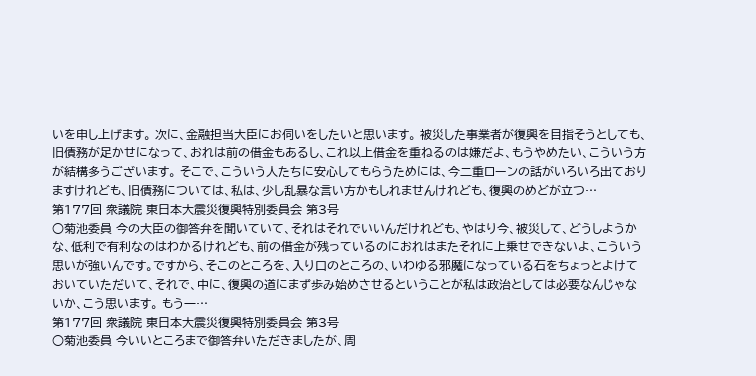いを申し上げます。 次に、金融担当大臣にお伺いをしたいと思います。 被災した事業者が復興を目指そうとしても、旧債務が足かせになって、おれは前の借金もあるし、これ以上借金を重ねるのは嫌だよ、もうやめたい、こういう方が結構多うございます。 そこで、こういう人たちに安心してもらうためには、今二重ローンの話がいろいろ出ておりますけれども、旧債務については、私は、少し乱暴な言い方かもしれませんけれども、復興のめどが立つ…
第177回 衆議院 東日本大震災復興特別委員会 第3号
○菊池委員 今の大臣の御答弁を聞いていて、それはそれでいいんだけれども、やはり今、被災して、どうしようかな、低利で有利なのはわかるけれども、前の借金が残っているのにおれはまたそれに上乗せできないよ、こういう思いが強いんです。ですから、そこのところを、入り口のところの、いわゆる邪魔になっている石をちょっとよけておいていただいて、それで、中に、復興の道にまず歩み始めさせるということが私は政治としては必要なんじゃないか、こう思います。 もう一…
第177回 衆議院 東日本大震災復興特別委員会 第3号
○菊池委員 今いいところまで御答弁いただきましたが、周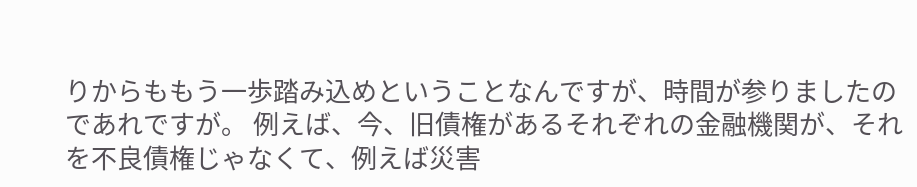りからももう一歩踏み込めということなんですが、時間が参りましたのであれですが。 例えば、今、旧債権があるそれぞれの金融機関が、それを不良債権じゃなくて、例えば災害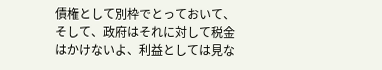債権として別枠でとっておいて、そして、政府はそれに対して税金はかけないよ、利益としては見な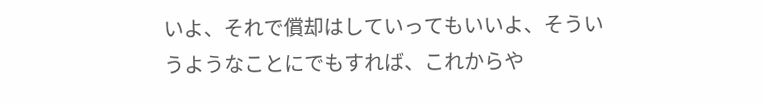いよ、それで償却はしていってもいいよ、そういうようなことにでもすれば、これからや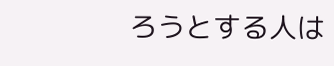ろうとする人は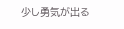少し勇気が出る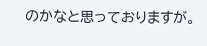のかなと思っておりますが。